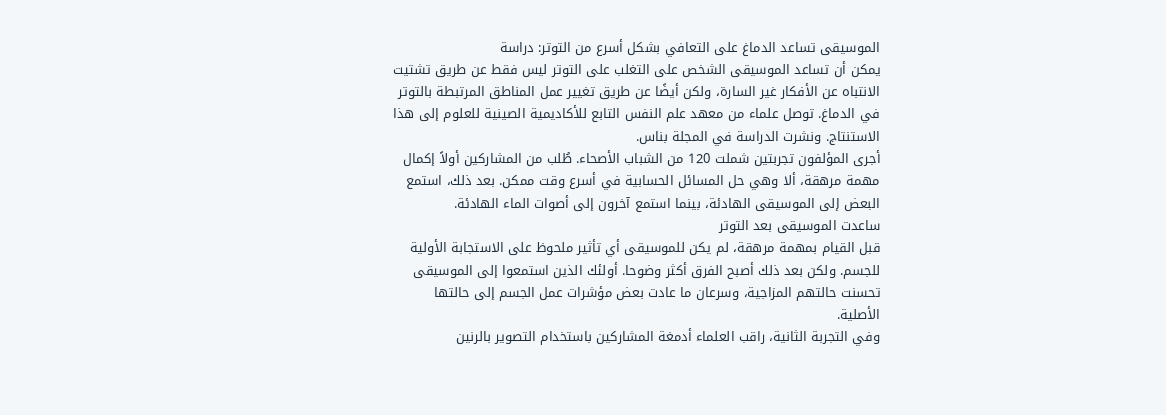الموسيقى تساعد الدماغ على التعافي بشكل أسرع من التوتر: دراسة
يمكن أن تساعد الموسيقى الشخص على التغلب على التوتر ليس فقط عن طريق تشتيت الانتباه عن الأفكار غير السارة، ولكن أيضًا عن طريق تغيير عمل المناطق المرتبطة بالتوتر في الدماغ. توصل علماء من معهد علم النفس التابع للأكاديمية الصينية للعلوم إلى هذا الاستنتاج. ونشرت الدراسة في المجلة بناس.
أجرى المؤلفون تجربتين شملت 120 من الشباب الأصحاء. طُلب من المشاركين أولاً إكمال مهمة مرهقة، ألا وهي حل المسائل الحسابية في أسرع وقت ممكن. بعد ذلك، استمع البعض إلى الموسيقى الهادئة، بينما استمع آخرون إلى أصوات الماء الهادئة.
ساعدت الموسيقى بعد التوتر
قبل القيام بمهمة مرهقة، لم يكن للموسيقى أي تأثير ملحوظ على الاستجابة الأولية للجسم. ولكن بعد ذلك أصبح الفرق أكثر وضوحا. أولئك الذين استمعوا إلى الموسيقى تحسنت حالتهم المزاجية، وسرعان ما عادت بعض مؤشرات عمل الجسم إلى حالتها الأصلية.
وفي التجربة الثانية، راقب العلماء أدمغة المشاركين باستخدام التصوير بالرنين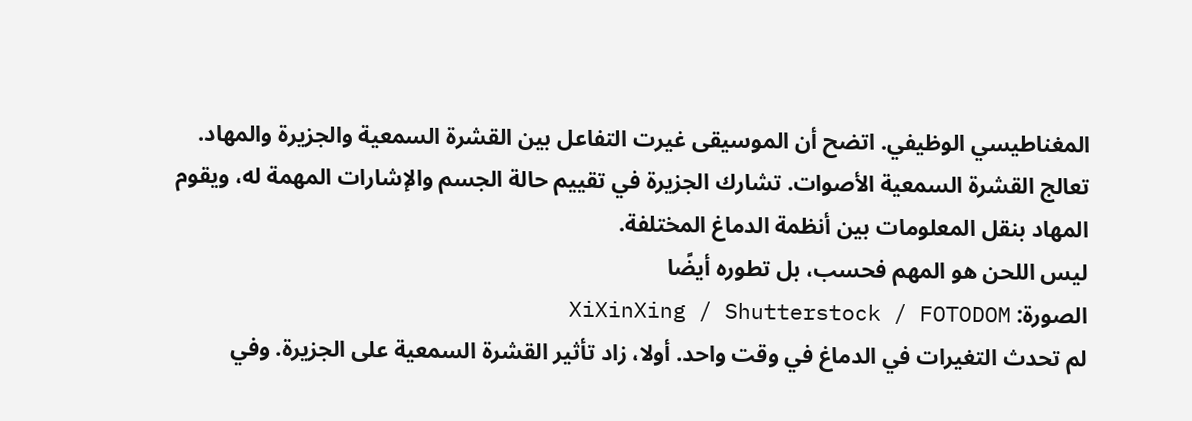المغناطيسي الوظيفي. اتضح أن الموسيقى غيرت التفاعل بين القشرة السمعية والجزيرة والمهاد.
تعالج القشرة السمعية الأصوات. تشارك الجزيرة في تقييم حالة الجسم والإشارات المهمة له، ويقوم المهاد بنقل المعلومات بين أنظمة الدماغ المختلفة.
ليس اللحن هو المهم فحسب، بل تطوره أيضًا
الصورة: XiXinXing / Shutterstock / FOTODOM
لم تحدث التغيرات في الدماغ في وقت واحد. أولا، زاد تأثير القشرة السمعية على الجزيرة. وفي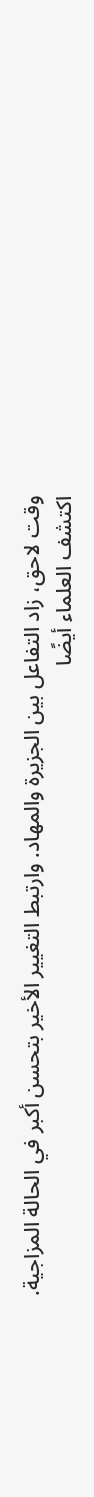وقت لاحق، زاد التفاعل بين الجزيرة والمهاد. وارتبط التغيير الأخير بتحسن أكبر في الحالة المزاجية.
اكتشف العلماء أيضًا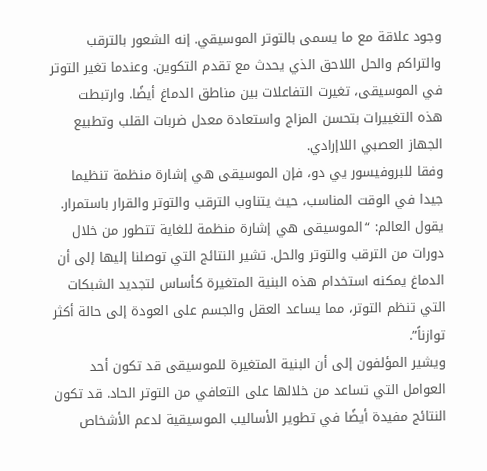وجود علاقة مع ما يسمى بالتوتر الموسيقي. إنه الشعور بالترقب والتراكم والحل اللاحق الذي يحدث مع تقدم التكوين. وعندما تغير التوتر في الموسيقى، تغيرت التفاعلات بين مناطق الدماغ أيضًا. وارتبطت هذه التغييرات بتحسن المزاج واستعادة معدل ضربات القلب وتطبيع الجهاز العصبي اللاإرادي.
وفقا للبروفيسور يي دو، فإن الموسيقى هي إشارة منظمة تنظيما جيدا في الوقت المناسب، حيث يتناوب الترقب والتوتر والقرار باستمرار.
يقول العالم: “الموسيقى هي إشارة منظمة للغاية تتطور من خلال دورات من الترقب والتوتر والحل. تشير النتائج التي توصلنا إليها إلى أن الدماغ يمكنه استخدام هذه البنية المتغيرة كأساس لتجديد الشبكات التي تنظم التوتر، مما يساعد العقل والجسم على العودة إلى حالة أكثر توازناً”.
ويشير المؤلفون إلى أن البنية المتغيرة للموسيقى قد تكون أحد العوامل التي تساعد من خلالها على التعافي من التوتر الحاد. قد تكون النتائج مفيدة أيضًا في تطوير الأساليب الموسيقية لدعم الأشخاص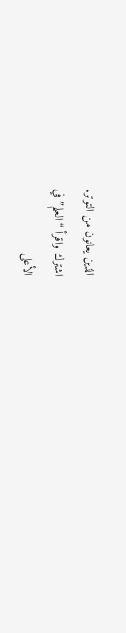الذين يعانون من التوتر.
اشترك واقرأ “العلم” في
الأعلى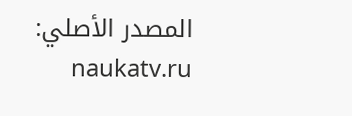المصدر الأصلي: naukatv.ru